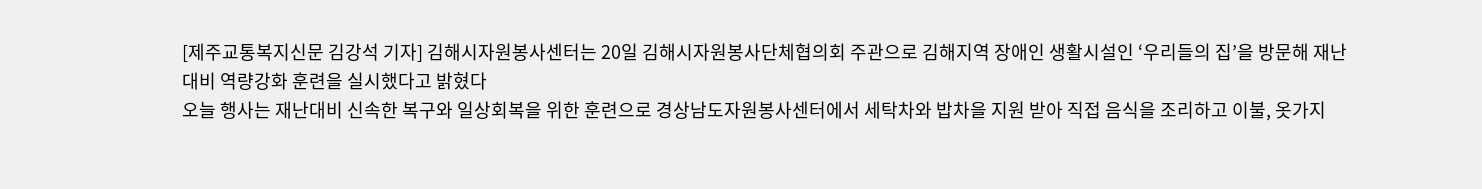[제주교통복지신문 김강석 기자] 김해시자원봉사센터는 20일 김해시자원봉사단체협의회 주관으로 김해지역 장애인 생활시설인 ‘우리들의 집’을 방문해 재난대비 역량강화 훈련을 실시했다고 밝혔다
오늘 행사는 재난대비 신속한 복구와 일상회복을 위한 훈련으로 경상남도자원봉사센터에서 세탁차와 밥차을 지원 받아 직접 음식을 조리하고 이불, 옷가지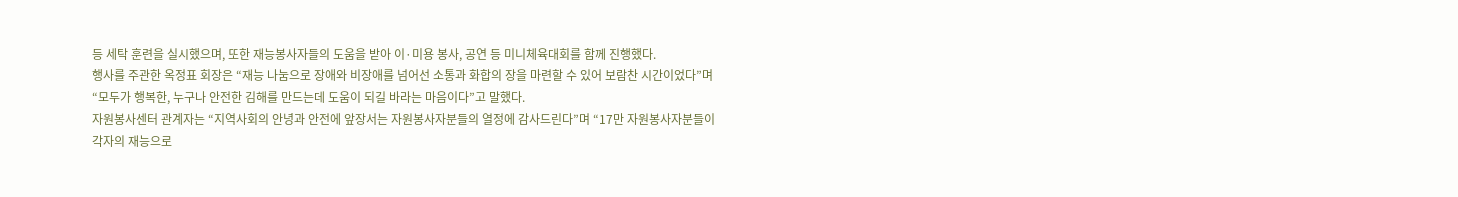등 세탁 훈련을 실시했으며, 또한 재능봉사자들의 도움을 받아 이·미용 봉사, 공연 등 미니체육대회를 함께 진행했다.
행사를 주관한 옥정표 회장은 “재능 나눔으로 장애와 비장애를 넘어선 소통과 화합의 장을 마련할 수 있어 보람찬 시간이었다”며 “모두가 행복한, 누구나 안전한 김해를 만드는데 도움이 되길 바라는 마음이다”고 말했다.
자원봉사센터 관계자는 “지역사회의 안녕과 안전에 앞장서는 자원봉사자분들의 열정에 감사드린다”며 “17만 자원봉사자분들이 각자의 재능으로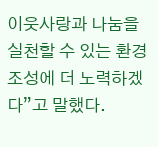이웃사랑과 나눔을 실천할 수 있는 환경 조성에 더 노력하겠다”고 말했다.